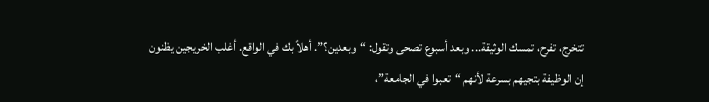تتخرج، تفرح، تمسك الوثيقة... وبعد أسبوع تصحى وتقول: “وبعدين؟”. أهلاً بك في الواقع. أغلب الخريجين يظنون إن الوظيفة بتجيهم بسرعة لأنهم “تعبوا في الجامعة”،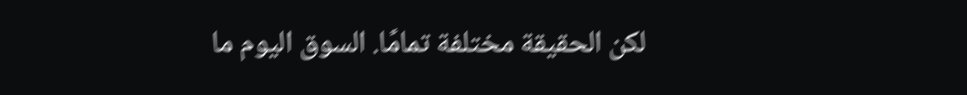لكن الحقيقة مختلفة تمامًا. السوق اليوم ما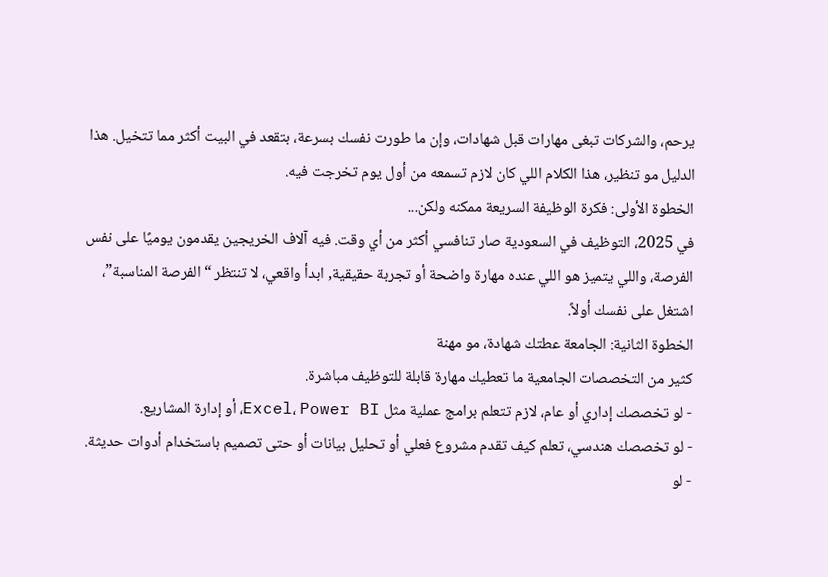يرحم، والشركات تبغى مهارات قبل شهادات، وإن ما طورت نفسك بسرعة، بتقعد في البيت أكثر مما تتخيل. هذا الدليل مو تنظير، هذا الكلام اللي كان لازم تسمعه من أول يوم تخرجت فيه.
الخطوة الأولى: فكرة الوظيفة السريعة ممكنه ولكن...
في 2025، التوظيف في السعودية صار تنافسي أكثر من أي وقت. فيه آلاف الخريجين يقدمون يوميًا على نفس الفرصة، واللي يتميز هو اللي عنده مهارة واضحة أو تجربة حقيقية, ابدأ واقعي، لا تنتظر “الفرصة المناسبة”، اشتغل على نفسك أولاً.
الخطوة الثانية: الجامعة عطتك شهادة، مو مهنة
كثير من التخصصات الجامعية ما تعطيك مهارة قابلة للتوظيف مباشرة.
- لو تخصصك إداري أو عام، لازم تتعلم برامج عملية مثل Excel، Power BI، أو إدارة المشاريع.
- لو تخصصك هندسي، تعلم كيف تقدم مشروع فعلي أو تحليل بيانات أو حتى تصميم باستخدام أدوات حديثة.
- لو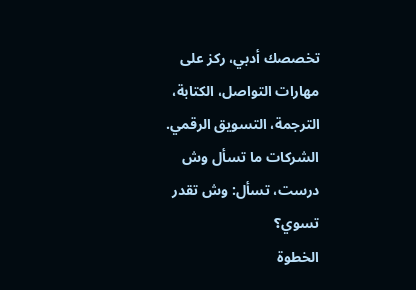تخصصك أدبي، ركز على مهارات التواصل، الكتابة، الترجمة، التسويق الرقمي.
الشركات ما تسأل وش درست، تسأل: وش تقدر تسوي؟
الخطوة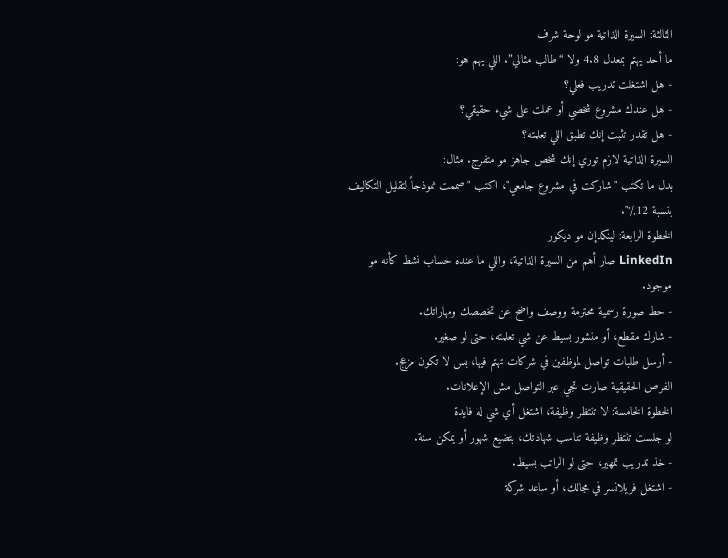الثالثة: السيرة الذاتية مو لوحة شرف
ما أحد يهتم بمعدل 4.8 ولا “طالب مثالي”. اللي يهم هو:
- هل اشتغلت تدريب فعلي؟
- هل عندك مشروع شخصي أو عملت على شيء حقيقي؟
- هل تقدر تثبت إنك تطبق اللي تعلمته؟
السيرة الذاتية لازم توري إنك شخص جاهز مو متفرج. مثال:
بدل ما تكتب "شاركت في مشروع جامعي"، اكتب "صممت نموذجاً لتقليل التكاليف بنسبة 12٪".
الخطوة الرابعة: لينكدإن مو ديكور
LinkedIn صار أهم من السيرة الذاتية، واللي ما عنده حساب نشط كأنه مو موجود.
- حط صورة رسمية محترمة ووصف واضح عن تخصصك ومهاراتك.
- شارك مقطع، أو منشور بسيط عن شي تعلمته، حتى لو صغير.
- أرسل طلبات تواصل لموظفين في شركات تهتم فيها، بس لا تكون مزعج.
الفرص الحقيقية صارت تجي عبر التواصل مش الإعلانات.
الخطوة الخامسة: لا تنتظر وظيفة، اشتغل أي شي له فايدة
لو جلست تنتظر وظيفة تناسب شهادتك، بتضيع شهور أو يمكن سنة.
- خذ تدريب تمهير، حتى لو الراتب بسيط.
- اشتغل فريلانسر في مجالك، أو ساعد شركة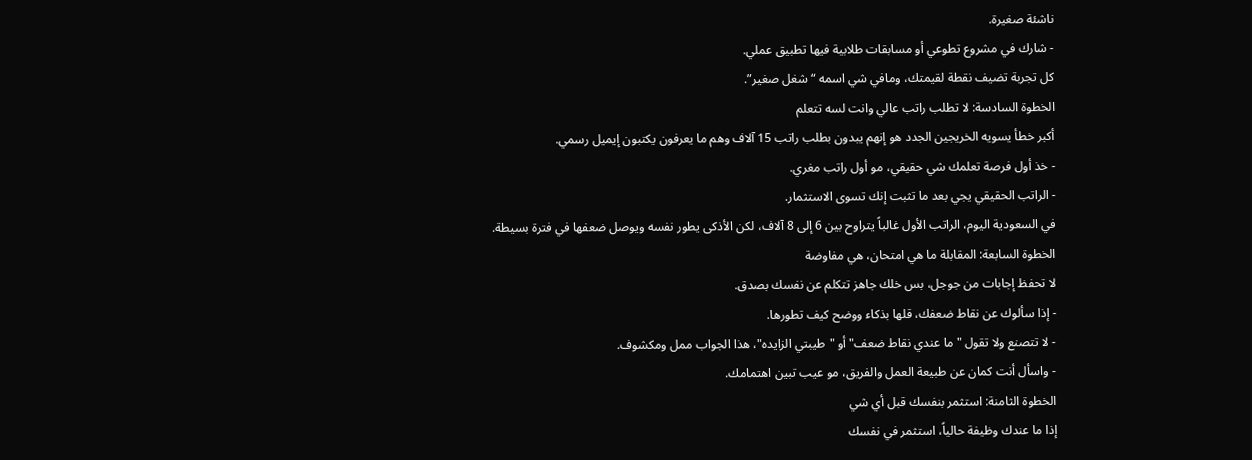ناشئة صغيرة.
- شارك في مشروع تطوعي أو مسابقات طلابية فيها تطبيق عملي.
كل تجربة تضيف نقطة لقيمتك، ومافي شي اسمه “شغل صغير”.
الخطوة السادسة: لا تطلب راتب عالي وانت لسه تتعلم
أكبر خطأ يسويه الخريجين الجدد هو إنهم يبدون بطلب راتب 15 آلاف وهم ما يعرفون يكتبون إيميل رسمي.
- خذ أول فرصة تعلمك شي حقيقي، مو أول راتب مغري.
- الراتب الحقيقي يجي بعد ما تثبت إنك تسوى الاستثمار.
في السعودية اليوم، الراتب الأول غالباً يتراوح بين 6 إلى 8 آلاف، لكن الأذكى يطور نفسه ويوصل ضعفها في فترة بسيطة.
الخطوة السابعة: المقابلة ما هي امتحان، هي مفاوضة
لا تحفظ إجابات من جوجل، بس خلك جاهز تتكلم عن نفسك بصدق.
- إذا سألوك عن نقاط ضعفك، قلها بذكاء ووضح كيف تطورها.
- لا تتصنع ولا تقول "ما عندي نقاط ضعف" أو "طيبتي الزايده"، هذا الجواب ممل ومكشوف.
- واسأل أنت كمان عن طبيعة العمل والفريق، مو عيب تبين اهتمامك.
الخطوة الثامنة: استثمر بنفسك قبل أي شي
إذا ما عندك وظيفة حالياً، استثمر في نفسك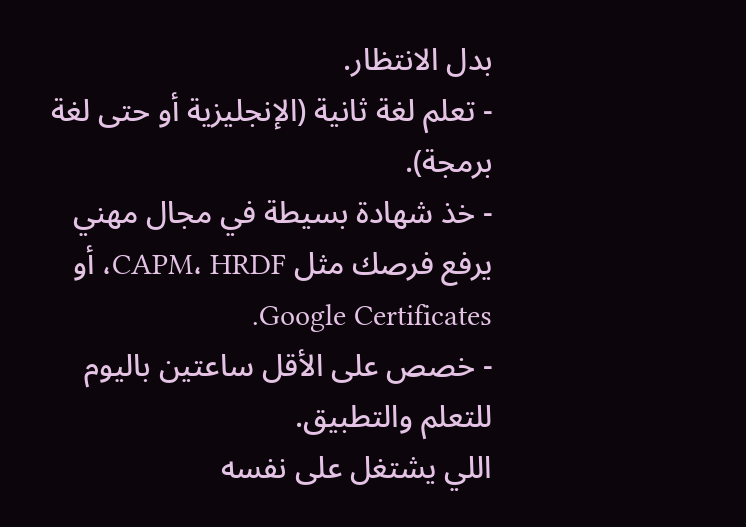بدل الانتظار.
- تعلم لغة ثانية (الإنجليزية أو حتى لغة برمجة).
- خذ شهادة بسيطة في مجال مهني يرفع فرصك مثل CAPM، HRDF، أو Google Certificates.
- خصص على الأقل ساعتين باليوم للتعلم والتطبيق.
اللي يشتغل على نفسه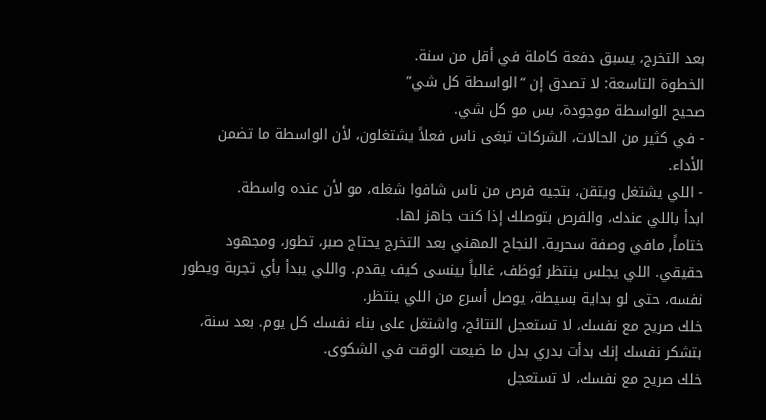بعد التخرج، يسبق دفعة كاملة في أقل من سنة.
الخطوة التاسعة: لا تصدق إن “الواسطة كل شي”
صحيح الواسطة موجودة، بس مو كل شي.
- في كثير من الحالات، الشركات تبغى ناس فعلاً يشتغلون، لأن الواسطة ما تضمن الأداء.
- اللي يشتغل ويتقن، بتجيه فرص من ناس شافوا شغله، مو لأن عنده واسطة.
ابدأ باللي عندك، والفرص بتوصلك إذا كنت جاهز لها.
ختاماً, مافي وصفة سحرية. النجاح المهني بعد التخرج يحتاج صبر، تطور، ومجهود حقيقي. اللي يجلس ينتظر يُوظف، غالباً بينسى كيف يقدم. واللي يبدأ بأي تجربة ويطور نفسه، حتى لو بداية بسيطة، يوصل أسرع من اللي ينتظر.
خلك صريح مع نفسك، لا تستعجل النتائج، واشتغل على بناء نفسك كل يوم. بعد سنة، بتشكر نفسك إنك بدأت بدري بدل ما ضيعت الوقت في الشكوى.
خلك صريح مع نفسك، لا تستعجل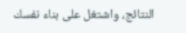النتائج، واشتغل على بناء نفسك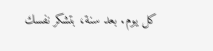كل يوم. بعد سنة، بتشكر نفسك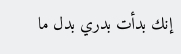إنك بدأت بدري بدل ما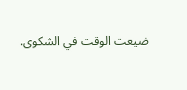ضيعت الوقت في الشكوى.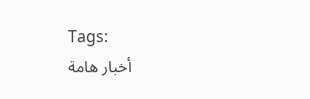Tags:
أخبار هامة